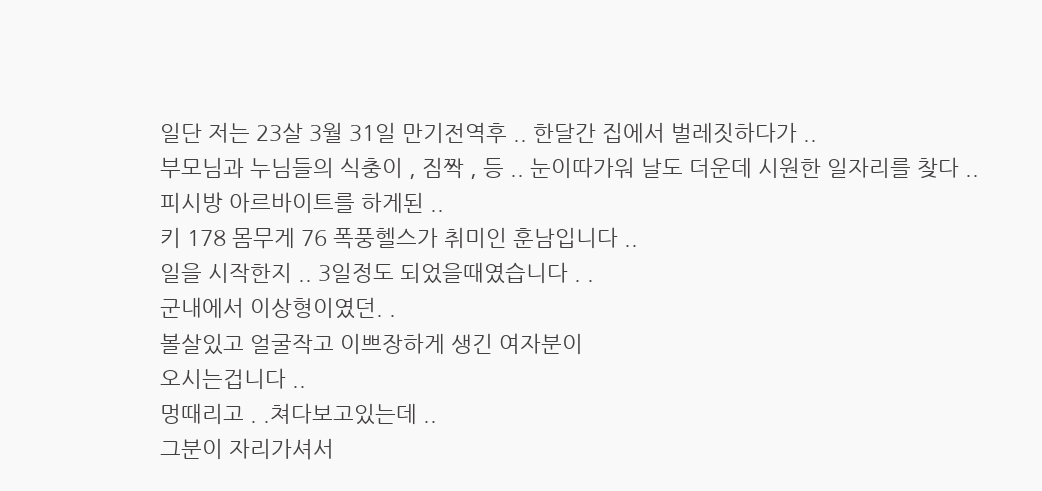일단 저는 23살 3월 31일 만기전역후 .. 한달간 집에서 벌레짓하다가 ..
부모님과 누님들의 식충이 , 짐짝 , 등 .. 눈이따가워 날도 더운데 시원한 일자리를 찾다 ..
피시방 아르바이트를 하게된 ..
키 178 몸무게 76 폭풍헬스가 취미인 훈남입니다 ..
일을 시작한지 .. 3일정도 되었을때였습니다 . .
군내에서 이상형이였던. .
볼살있고 얼굴작고 이쁘장하게 생긴 여자분이
오시는겁니다 ..
멍때리고 . .쳐다보고있는데 ..
그분이 자리가셔서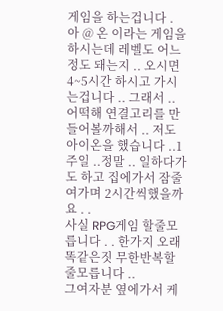게임을 하는겁니다 .
아 @ 온 이라는 게임을 하시는데 레벨도 어느정도 돼는지 .. 오시면 4~5시간 하시고 가시는겁니다 .. 그래서 ..
어떡해 연결고리를 만들어볼까해서 .. 저도 아이온을 했습니다 ..1주일 ..정말 .. 일하다가도 하고 집에가서 잠줄여가며 2시간씩했을까요 . .
사실 RPG게임 할줄모릅니다 . . 한가지 오래 똑같은짓 무한반복할줄모릅니다 ..
그여자분 옆에가서 케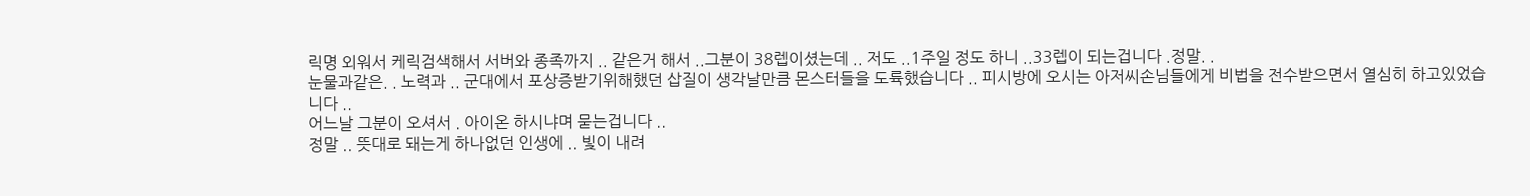릭명 외워서 케릭검색해서 서버와 종족까지 .. 같은거 해서 ..그분이 38렙이셨는데 .. 저도 ..1주일 정도 하니 ..33렙이 되는겁니다 .정말. .
눈물과같은. . 노력과 .. 군대에서 포상증받기위해했던 삽질이 생각날만큼 몬스터들을 도륙했습니다 .. 피시방에 오시는 아저씨손님들에게 비법을 전수받으면서 열심히 하고있었습니다 ..
어느날 그분이 오셔서 . 아이온 하시냐며 묻는겁니다 ..
정말 .. 뜻대로 돼는게 하나없던 인생에 .. 빛이 내려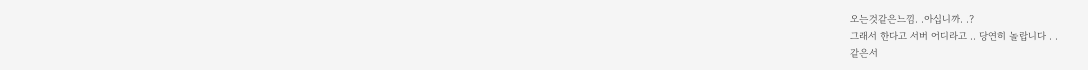오는것같은느낌. .아십니까. .?
그래서 한다고 서버 어디라고 .. 당연히 놀랍니다 . .
같은서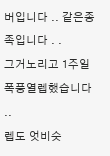버입니다 .. 같은종족입니다 . .
그거노리고 1주일 폭풍열렙했습니다 ..
렙도 엇비슷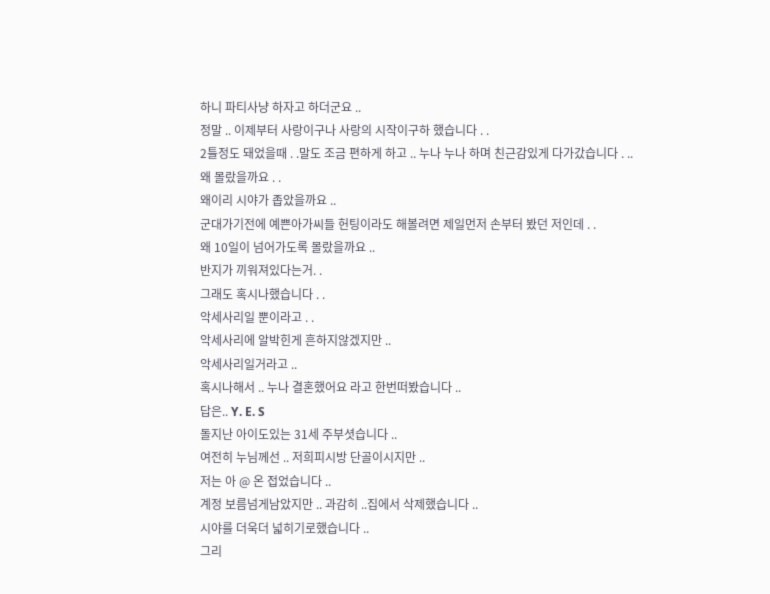하니 파티사냥 하자고 하더군요 ..
정말 .. 이제부터 사랑이구나 사랑의 시작이구하 했습니다 . .
2틀정도 돼었을때 . .말도 조금 편하게 하고 .. 누나 누나 하며 친근감있게 다가갔습니다 . ..
왜 몰랐을까요 . .
왜이리 시야가 좁았을까요 ..
군대가기전에 예쁜아가씨들 헌팅이라도 해볼려면 제일먼저 손부터 봤던 저인데 . .
왜 10일이 넘어가도록 몰랐을까요 ..
반지가 끼워져있다는거. .
그래도 혹시나했습니다 . .
악세사리일 뿐이라고 . .
악세사리에 알박힌게 흔하지않겠지만 ..
악세사리일거라고 ..
혹시나해서 .. 누나 결혼했어요 라고 한번떠봤습니다 ..
답은.. Y. E. S
돌지난 아이도있는 31세 주부셧습니다 ..
여전히 누님께선 .. 저희피시방 단골이시지만 ..
저는 아 @ 온 접었습니다 ..
계정 보름넘게남았지만 .. 과감히 ..집에서 삭제했습니다 ..
시야를 더욱더 넓히기로했습니다 ..
그리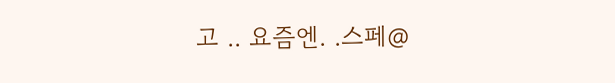고 .. 요즘엔. .스페@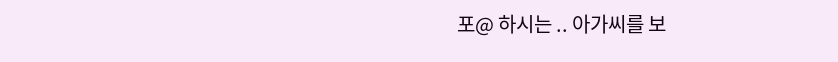포@ 하시는 .. 아가씨를 보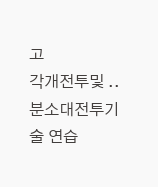고
각개전투및 ..분소대전투기술 연습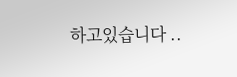하고있습니다 ..